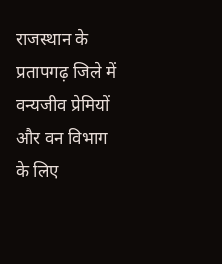राजस्थान के प्रतापगढ़ जिले में वन्यजीव प्रेमियों और वन विभाग के लिए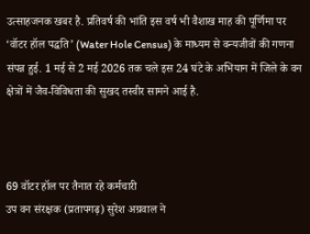उत्साहजनक खबर है. प्रतिवर्ष की भांति इस वर्ष भी वैशाख माह की पूर्णिमा पर ‘वॉटर हॉल पद्धति’ (Water Hole Census) के माध्यम से वन्यजीवों की गणना संपन्न हुई. 1 मई से 2 मई 2026 तक चले इस 24 घंटे के अभियान में जिले के वन क्षेत्रों में जैव-विविधता की सुखद तस्वीर सामने आई है.



69 वॉटर हॉल पर तैनात रहे कर्मचारी
उप वन संरक्षक (प्रतापगढ़) सुरेश अग्रवाल ने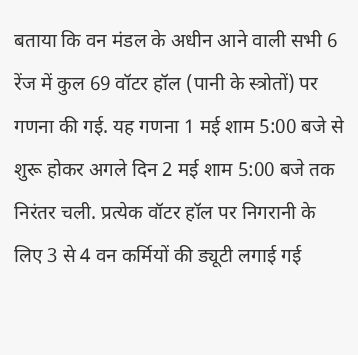बताया कि वन मंडल के अधीन आने वाली सभी 6 रेंज में कुल 69 वॉटर हॉल (पानी के स्त्रोतों) पर गणना की गई. यह गणना 1 मई शाम 5:00 बजे से शुरू होकर अगले दिन 2 मई शाम 5:00 बजे तक निरंतर चली. प्रत्येक वॉटर हॉल पर निगरानी के लिए 3 से 4 वन कर्मियों की ड्यूटी लगाई गई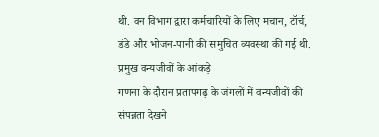थी. वन विभाग द्वारा कर्मचारियों के लिए मचान, टॉर्च, डंडे और भोजन-पानी की समुचित व्यवस्था की गई थी.
प्रमुख वन्यजीवों के आंकड़े
गणना के दौरान प्रतापगढ़ के जंगलों में वन्यजीवों की संपन्नता देखने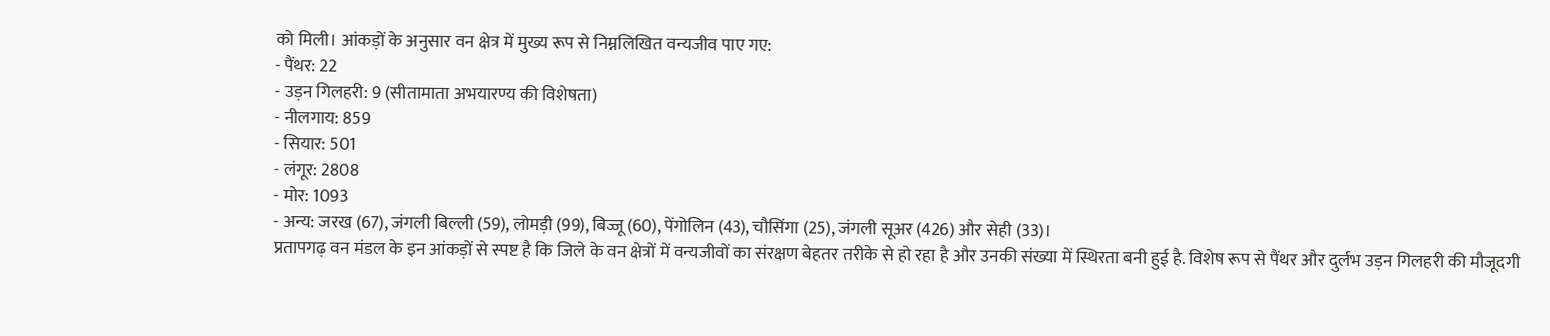को मिली। आंकड़ों के अनुसार वन क्षेत्र में मुख्य रूप से निम्नलिखित वन्यजीव पाए गए:
- पैंथर: 22
- उड़न गिलहरी: 9 (सीतामाता अभयारण्य की विशेषता)
- नीलगाय: 859
- सियार: 501
- लंगूर: 2808
- मोर: 1093
- अन्य: जरख (67), जंगली बिल्ली (59), लोमड़ी (99), बिज्जू (60), पेंगोलिन (43), चौसिंगा (25), जंगली सूअर (426) और सेही (33)।
प्रतापगढ़ वन मंडल के इन आंकड़ों से स्पष्ट है कि जिले के वन क्षेत्रों में वन्यजीवों का संरक्षण बेहतर तरीके से हो रहा है और उनकी संख्या में स्थिरता बनी हुई है. विशेष रूप से पैंथर और दुर्लभ उड़न गिलहरी की मौजूदगी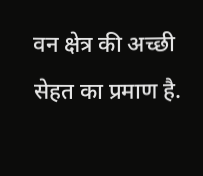वन क्षेत्र की अच्छी सेहत का प्रमाण है.